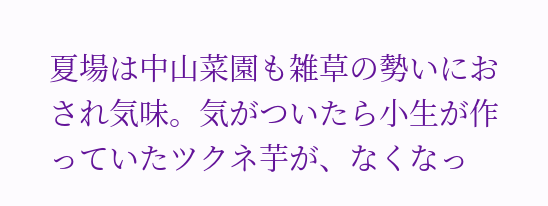夏場は中山菜園も雑草の勢いにおされ気味。気がついたら小生が作っていたツクネ芋が、なくなっ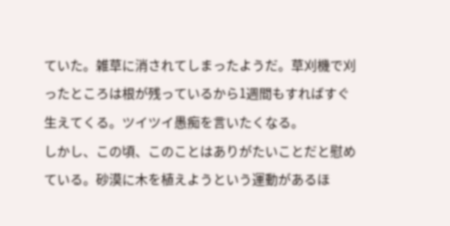ていた。雑草に消されてしまったようだ。草刈機で刈ったところは根が残っているから1週間もすればすぐ生えてくる。ツイツイ愚痴を言いたくなる。
しかし、この頃、このことはありがたいことだと慰めている。砂漠に木を植えようという運動があるほ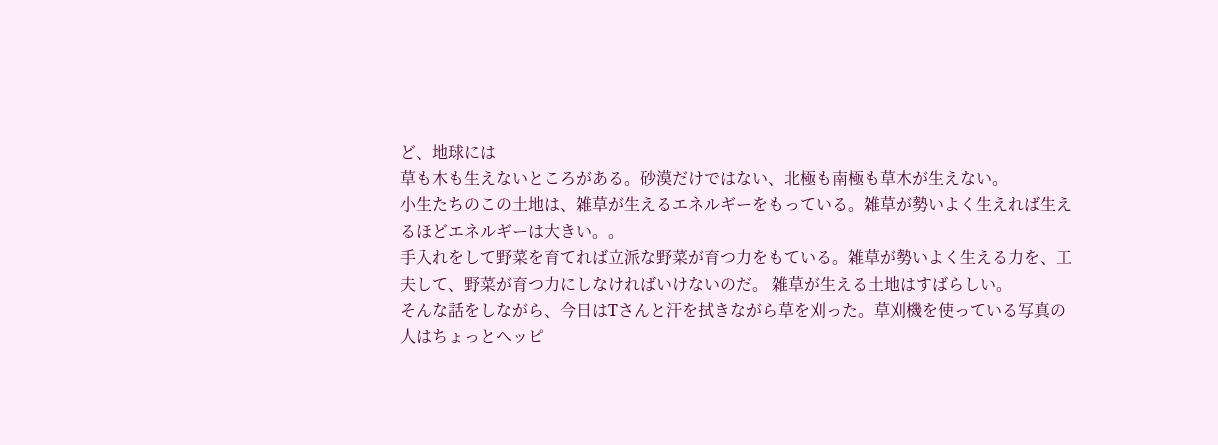ど、地球には
草も木も生えないところがある。砂漠だけではない、北極も南極も草木が生えない。
小生たちのこの土地は、雑草が生えるエネルギーをもっている。雑草が勢いよく生えれば生えるほどエネルギーは大きい。。
手入れをして野菜を育てれば立派な野菜が育つ力をもている。雑草が勢いよく生える力を、工夫して、野菜が育つ力にしなければいけないのだ。 雑草が生える土地はすばらしい。
そんな話をしながら、今日はTさんと汗を拭きながら草を刈った。草刈機を使っている写真の人はちょっとヘッピ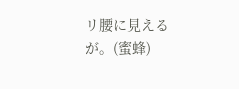リ腰に見えるが。(蜜蜂)